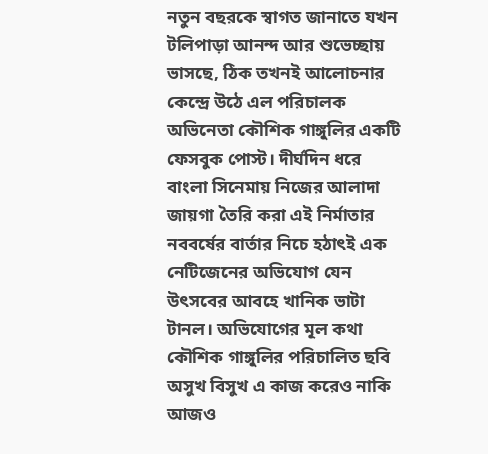নতুন বছরকে স্বাগত জানাতে যখন টলিপাড়া আনন্দ আর শুভেচ্ছায় ভাসছে, ঠিক তখনই আলোচনার কেন্দ্রে উঠে এল পরিচালক অভিনেতা কৌশিক গাঙ্গুলির একটি ফেসবুক পোস্ট। দীর্ঘদিন ধরে বাংলা সিনেমায় নিজের আলাদা জায়গা তৈরি করা এই নির্মাতার নববর্ষের বার্তার নিচে হঠাৎই এক নেটিজেনের অভিযোগ যেন উৎসবের আবহে খানিক ভাটা টানল। অভিযোগের মূল কথা কৌশিক গাঙ্গুলির পরিচালিত ছবি অসুখ বিসুখ এ কাজ করেও নাকি আজও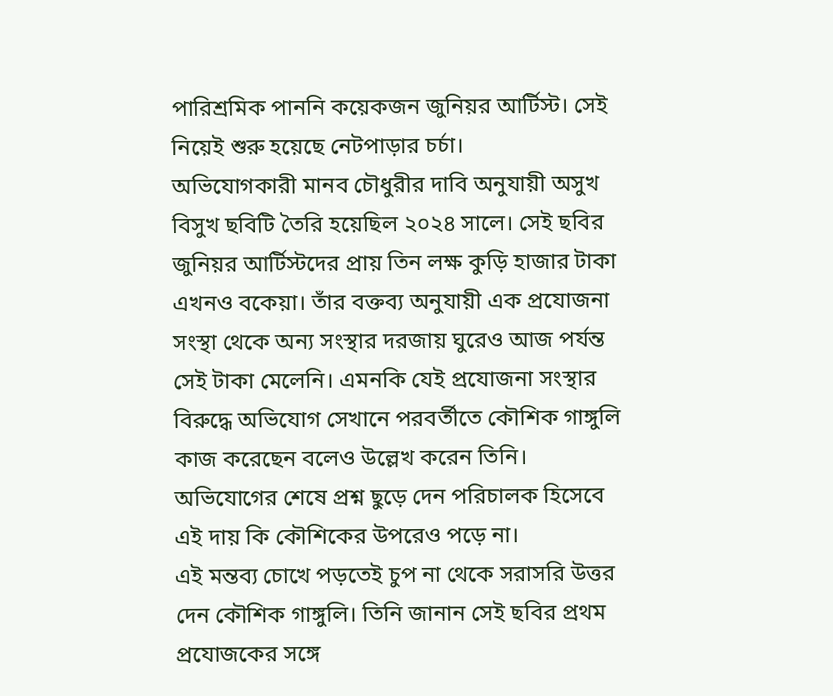পারিশ্রমিক পাননি কয়েকজন জুনিয়র আর্টিস্ট। সেই নিয়েই শুরু হয়েছে নেটপাড়ার চর্চা।
অভিযোগকারী মানব চৌধুরীর দাবি অনুযায়ী অসুখ বিসুখ ছবিটি তৈরি হয়েছিল ২০২৪ সালে। সেই ছবির জুনিয়র আর্টিস্টদের প্রায় তিন লক্ষ কুড়ি হাজার টাকা এখনও বকেয়া। তাঁর বক্তব্য অনুযায়ী এক প্রযোজনা সংস্থা থেকে অন্য সংস্থার দরজায় ঘুরেও আজ পর্যন্ত সেই টাকা মেলেনি। এমনকি যেই প্রযোজনা সংস্থার বিরুদ্ধে অভিযোগ সেখানে পরবর্তীতে কৌশিক গাঙ্গুলি কাজ করেছেন বলেও উল্লেখ করেন তিনি। অভিযোগের শেষে প্রশ্ন ছুড়ে দেন পরিচালক হিসেবে এই দায় কি কৌশিকের উপরেও পড়ে না।
এই মন্তব্য চোখে পড়তেই চুপ না থেকে সরাসরি উত্তর দেন কৌশিক গাঙ্গুলি। তিনি জানান সেই ছবির প্রথম প্রযোজকের সঙ্গে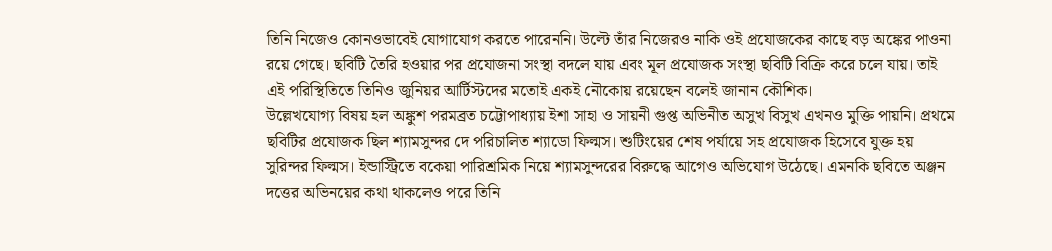তিনি নিজেও কোনওভাবেই যোগাযোগ করতে পারেননি। উল্টে তাঁর নিজেরও নাকি ওই প্রযোজকের কাছে বড় অঙ্কের পাওনা রয়ে গেছে। ছবিটি তৈরি হওয়ার পর প্রযোজনা সংস্থা বদলে যায় এবং মূল প্রযোজক সংস্থা ছবিটি বিক্রি করে চলে যায়। তাই এই পরিস্থিতিতে তিনিও জুনিয়র আর্টিস্টদের মতোই একই নৌকোয় রয়েছেন বলেই জানান কৌশিক।
উল্লেখযোগ্য বিষয় হল অঙ্কুশ পরমব্রত চট্টোপাধ্যায় ইশা সাহা ও সায়নী গুপ্ত অভিনীত অসুখ বিসুখ এখনও মুক্তি পায়নি। প্রথমে ছবিটির প্রযোজক ছিল শ্যামসুন্দর দে পরিচালিত শ্যাডো ফিল্মস। শুটিংয়ের শেষ পর্যায়ে সহ প্রযোজক হিসেবে যুক্ত হয় সুরিন্দর ফিল্মস। ইন্ডাস্ট্রিতে বকেয়া পারিশ্রমিক নিয়ে শ্যামসুন্দরের বিরুদ্ধে আগেও অভিযোগ উঠেছে। এমনকি ছবিতে অঞ্জন দত্তের অভিনয়ের কথা থাকলেও পরে তিনি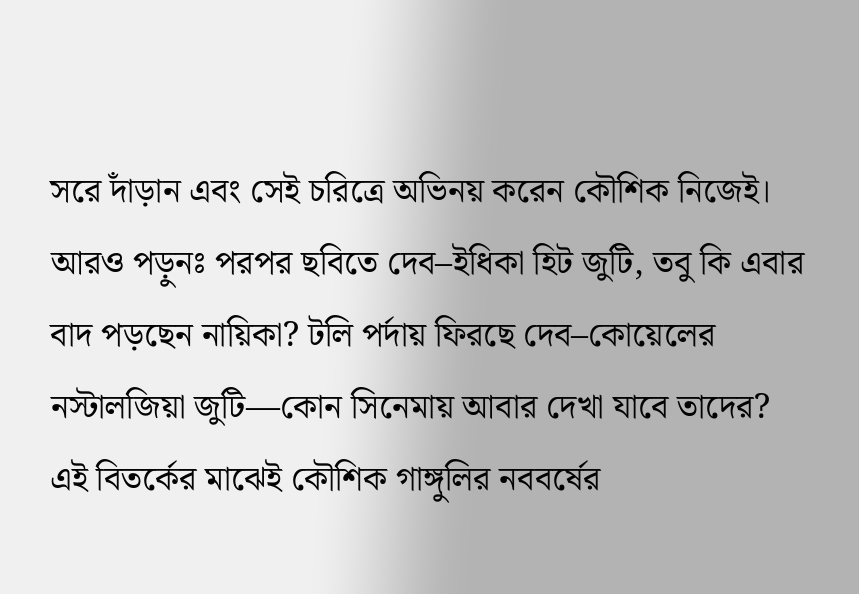সরে দাঁড়ান এবং সেই চরিত্রে অভিনয় করেন কৌশিক নিজেই।
আরও পড়ুনঃ পরপর ছবিতে দেব–ইধিকা হিট জুটি, তবু কি এবার বাদ পড়ছেন নায়িকা? টলি পর্দায় ফিরছে দেব–কোয়েলের নস্টালজিয়া জুটি—কোন সিনেমায় আবার দেখা যাবে তাদের?
এই বিতর্কের মাঝেই কৌশিক গাঙ্গুলির নববর্ষের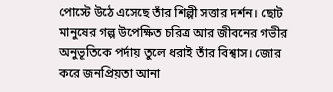পোস্টে উঠে এসেছে তাঁর শিল্পী সত্তার দর্শন। ছোট মানুষের গল্প উপেক্ষিত চরিত্র আর জীবনের গভীর অনুভূতিকে পর্দায় তুলে ধরাই তাঁর বিশ্বাস। জোর করে জনপ্রিয়তা আনা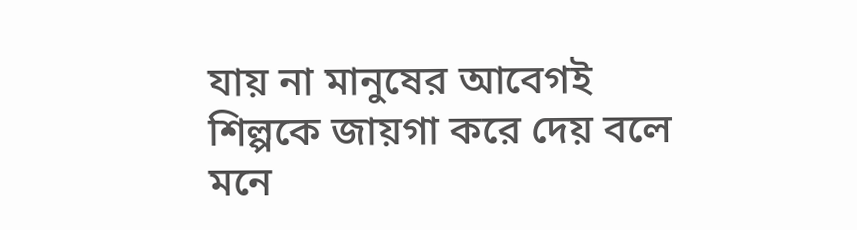যায় না মানুষের আবেগই শিল্পকে জায়গা করে দেয় বলে মনে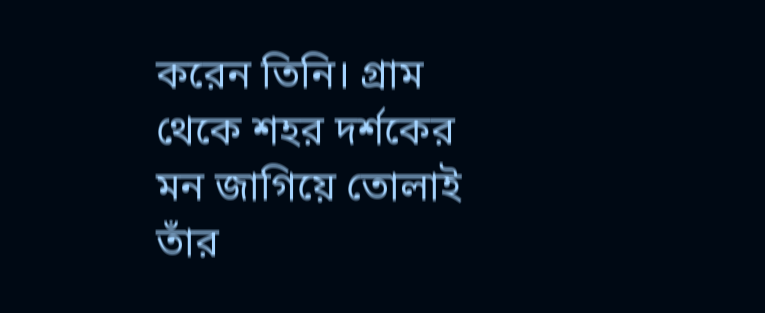করেন তিনি। গ্রাম থেকে শহর দর্শকের মন জাগিয়ে তোলাই তাঁর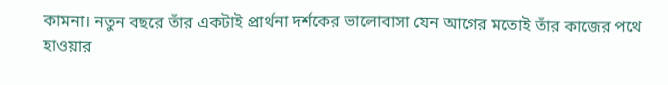কামনা। নতুন বছরে তাঁর একটাই প্রার্থনা দর্শকের ভালোবাসা যেন আগের মতোই তাঁর কাজের পথে হাওয়ার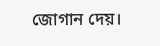জোগান দেয়।